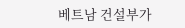베트남 건설부가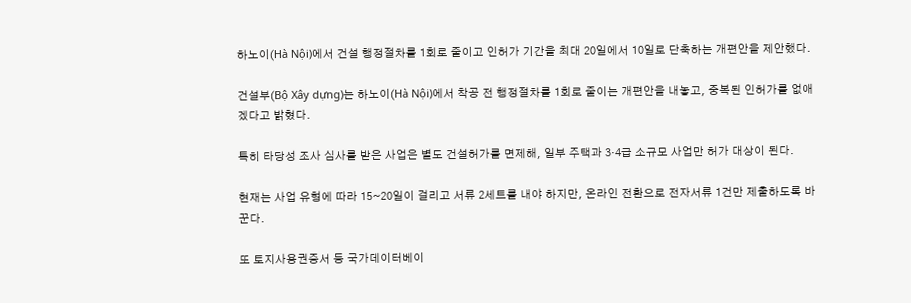하노이(Hà Nội)에서 건설 행정절차를 1회로 줄이고 인허가 기간을 최대 20일에서 10일로 단축하는 개편안을 제안했다.

건설부(Bộ Xây dựng)는 하노이(Hà Nội)에서 착공 전 행정절차를 1회로 줄이는 개편안을 내놓고, 중복된 인허가를 없애겠다고 밝혔다.

특히 타당성 조사 심사를 받은 사업은 별도 건설허가를 면제해, 일부 주택과 3·4급 소규모 사업만 허가 대상이 된다.

현재는 사업 유형에 따라 15~20일이 걸리고 서류 2세트를 내야 하지만, 온라인 전환으로 전자서류 1건만 제출하도록 바꾼다.

또 토지사용권증서 등 국가데이터베이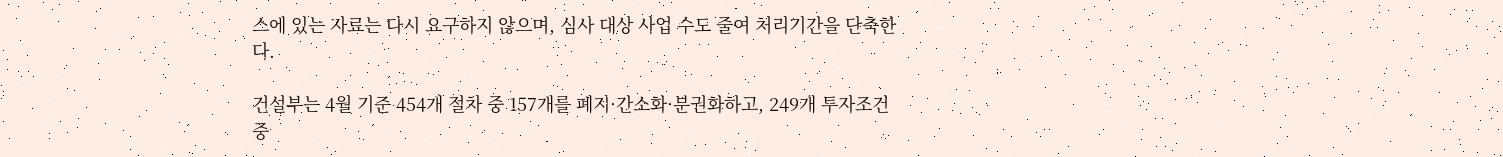스에 있는 자료는 다시 요구하지 않으며, 심사 대상 사업 수도 줄여 처리기간을 단축한다.

건설부는 4월 기준 454개 절차 중 157개를 폐지·간소화·분권화하고, 249개 투자조건 중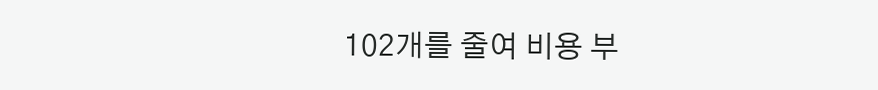102개를 줄여 비용 부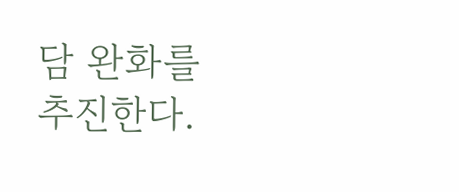담 완화를 추진한다.